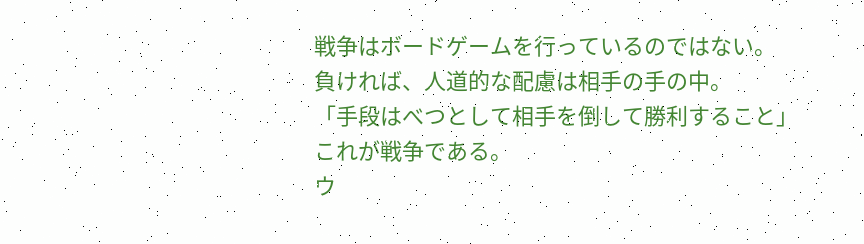戦争はボードゲームを行っているのではない。
負ければ、人道的な配慮は相手の手の中。
「手段はべつとして相手を倒して勝利すること」
これが戦争である。
ウ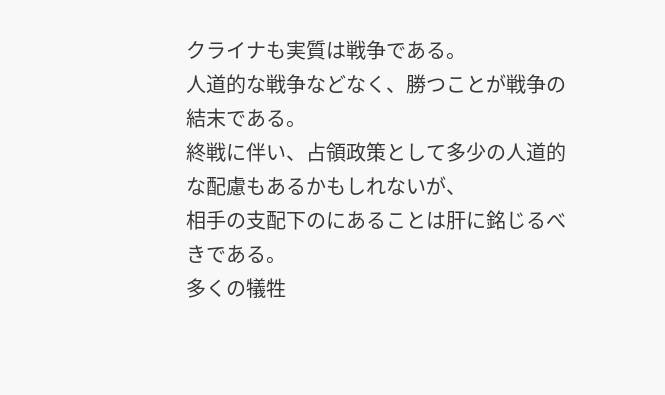クライナも実質は戦争である。
人道的な戦争などなく、勝つことが戦争の結末である。
終戦に伴い、占領政策として多少の人道的な配慮もあるかもしれないが、
相手の支配下のにあることは肝に銘じるべきである。
多くの犠牲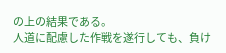の上の結果である。
人道に配慮した作戦を遂行しても、負け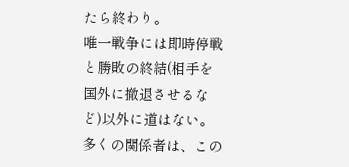たら終わり。
唯一戦争には即時停戦と勝敗の終結(相手を国外に撤退させるなど)以外に道はない。
多くの関係者は、この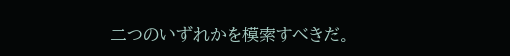二つのいずれかを模索すべきだ。